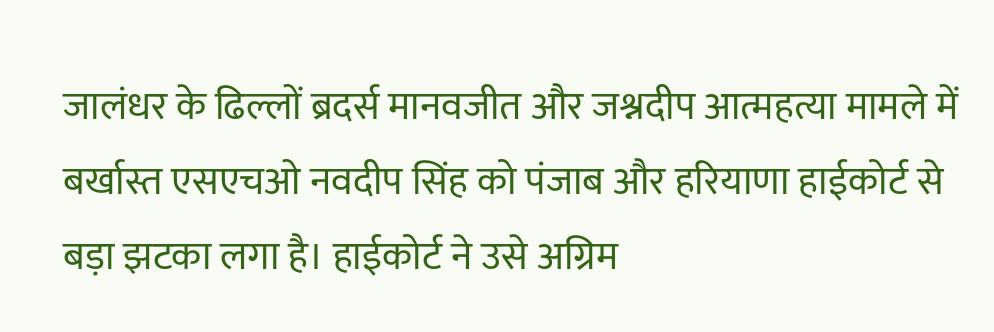जालंधर के ढिल्लों ब्रदर्स मानवजीत और जश्नदीप आत्महत्या मामले में बर्खास्त एसएचओ नवदीप सिंह को पंजाब और हरियाणा हाईकोर्ट से बड़ा झटका लगा है। हाईकोर्ट ने उसे अग्रिम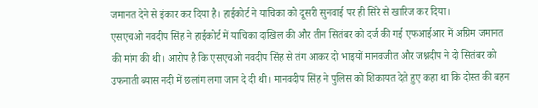जमानत देने से इंकार कर दिया है। हाईकोर्ट ने याचिका को दूसरी सुनवाई पर ही सिरे से खारिज कर दिया।
एसएचओ नवदीप सिंह ने हाईकोर्ट में याचिका दाखिल की और तीन सितंबर को दर्ज की गई एफआईआर में अग्रिम जमानत की मांग की थी। आरोप है कि एसएचओ नवदीप सिंह से तंग आकर दो भाइयों मानवजीत और जश्नदीप ने दो सितंबर को उफनाती ब्यास नदी में छलांग लगा जान दे दी थी। मानवदीप सिंह ने पुलिस को शिकायत देते हुए कहा था कि दोस्त की बहन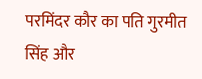परमिंदर कौर का पति गुरमीत सिंह और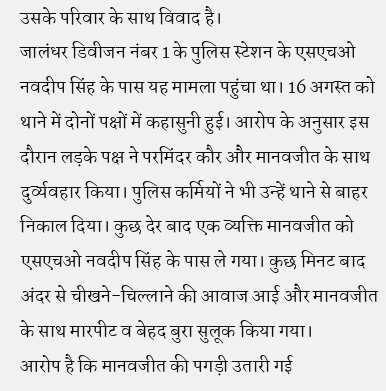उसके परिवार के साथ विवाद है।
जालंधर डिवीजन नंबर 1 के पुलिस स्टेशन के एसएचओ नवदीप सिंह के पास यह मामला पहुंचा था। 16 अगस्त को थाने में दोनों पक्षों में कहासुनी हुई। आरोप के अनुसार इस दौरान लड़के पक्ष ने परमिंदर कौर और मानवजीत के साथ दुर्व्यवहार किया। पुलिस कर्मियों ने भी उन्हें थाने से बाहर निकाल दिया। कुछ देर बाद एक व्यक्ति मानवजीत को एसएचओ नवदीप सिंह के पास ले गया। कुछ मिनट बाद अंदर से चीखने-चिल्लाने की आवाज आई और मानवजीत के साथ मारपीट व बेहद बुरा सुलूक किया गया।
आरोप है कि मानवजीत की पगड़ी उतारी गई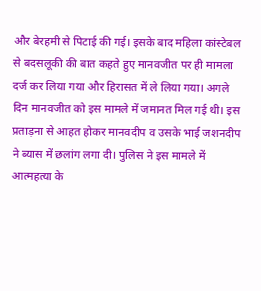और बेरहमी से पिटाई की गई। इसके बाद महिला कांस्टेबल से बदसलूकी की बात कहते हुए मानवजीत पर ही मामला दर्ज कर लिया गया और हिरासत में ले लिया गया। अगले दिन मानवजीत को इस मामले में जमानत मिल गई थी। इस प्रताड़ना से आहत होकर मानवदीप व उसके भाई जशनदीप ने ब्यास में छलांग लगा दी। पुलिस ने इस मामले में आत्महत्या के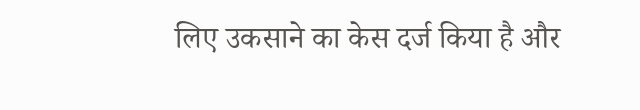लिए उकसाने का केस दर्ज किया है और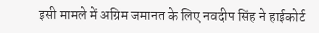इसी मामले में अग्रिम जमानत के लिए नवदीप सिंह ने हाईकोर्ट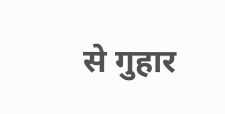से गुहार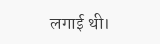लगाई थी।